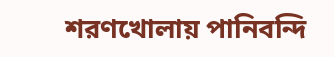শরণখোলায় পানিবন্দি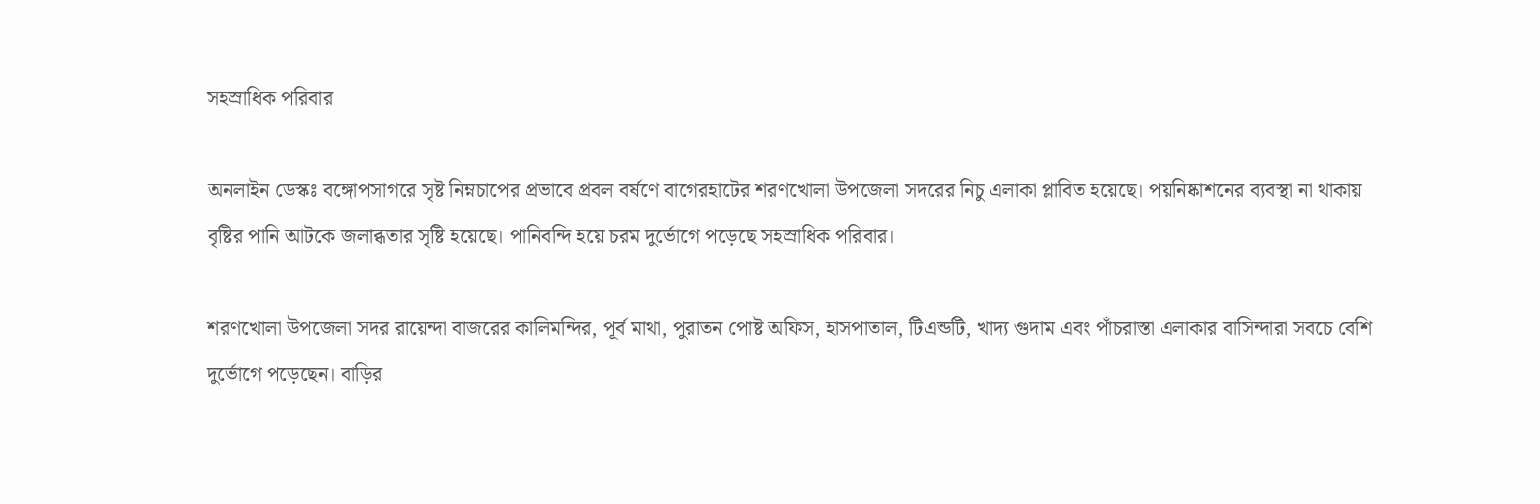সহস্রাধিক পরিবার

অনলাইন ডেস্কঃ বঙ্গোপসাগরে সৃষ্ট নিম্নচাপের প্রভাবে প্রবল বর্ষণে বাগেরহাটের শরণখোলা উপজেলা সদরের নিচু এলাকা প্লাবিত হয়েছে। পয়নিষ্কাশনের ব্যবস্থা না থাকায় বৃষ্টির পানি আটকে জলাব্ধতার সৃষ্টি হয়েছে। পানিবন্দি হয়ে চরম দুর্ভোগে পড়েছে সহস্রাধিক পরিবার।

শরণখোলা উপজেলা সদর রায়েন্দা বাজরের কালিমন্দির, পূর্ব মাথা, পুরাতন পোষ্ট অফিস, হাসপাতাল, টিএন্ডটি, খাদ্য গুদাম এবং পাঁচরাস্তা এলাকার বাসিন্দারা সবচে বেশি দুর্ভোগে পড়েছেন। বাড়ির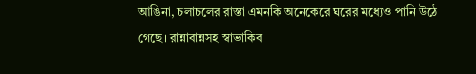আঙিনা, চলাচলের রাস্তা এমনকি অনেকেরে ঘরের মধ্যেও পানি উঠে গেছে। রান্নাবান্নসহ স্বাভাকিব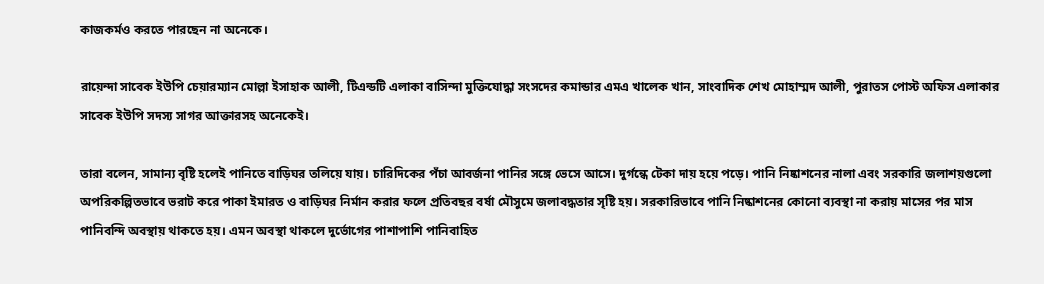কাজকর্মও করতে পারছেন না অনেকে।

রায়েন্দা সাবেক ইউপি চেয়ারম্যান মোল্লা ইসাহাক আলী, টিএন্ডটি এলাকা বাসিন্দা মুক্তিযোদ্ধা সংসদের কমান্ডার এমএ খালেক খান, সাংবাদিক শেখ মোহাম্মদ আলী, পুরাতস পোস্ট অফিস এলাকার সাবেক ইউপি সদস্য সাগর আক্তারসহ অনেকেই।

তারা বলেন, সামান্য বৃষ্টি হলেই পানিতে বাড়িঘর তলিয়ে যায়। চারিদিকের পঁচা আবর্জনা পানির সঙ্গে ভেসে আসে। দুর্গন্ধে টেকা দায় হয়ে পড়ে। পানি নিষ্কাশনের নালা এবং সরকারি জলাশয়গুলো অপরিকল্পিতভাবে ভরাট করে পাকা ইমারত ও বাড়িঘর নির্মান করার ফলে প্রতিবছর বর্ষা মৌসুমে জলাবদ্ধতার সৃষ্টি হয়। সরকারিভাবে পানি নিষ্কাশনের কোনো ব্যবস্থা না করায় মাসের পর মাস পানিবন্দি অবস্থায় থাকতে হয়। এমন অবস্থা থাকলে দুর্ভোগের পাশাপাশি পানিবাহিত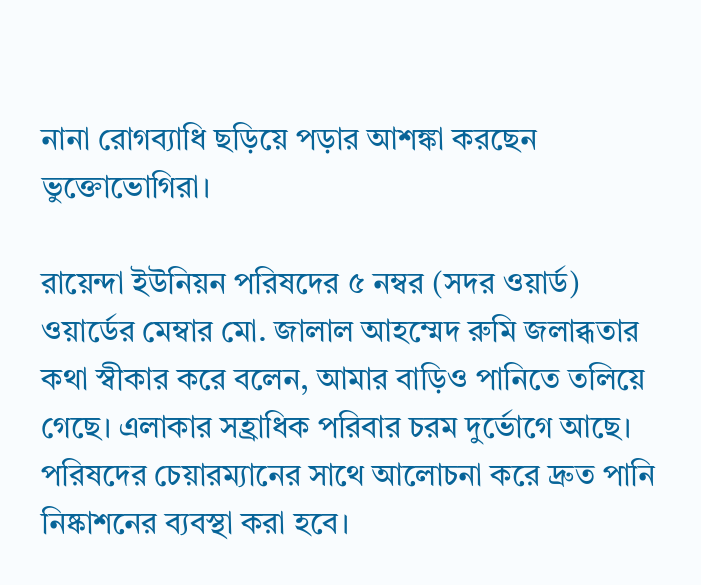নানা রোগব্যাধি ছড়িয়ে পড়ার আশঙ্কা করছেন ভুক্তোভোগিরা।

রায়েন্দা ইউনিয়ন পরিষদের ৫ নম্বর (সদর ওয়ার্ড) ওয়ার্ডের মেম্বার মো. জালাল আহম্মেদ রুমি জলাব্ধতার কথা স্বীকার করে বলেন, আমার বাড়িও পানিতে তলিয়ে গেছে। এলাকার সহ্রাধিক পরিবার চরম দুর্ভোগে আছে। পরিষদের চেয়ারম্যানের সাথে আলোচনা করে দ্রুত পানি নিষ্কাশনের ব্যবস্থা করা হবে।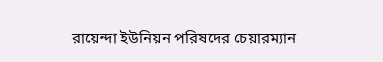রায়েন্দা ইউনিয়ন পরিষদের চেয়ারম্যান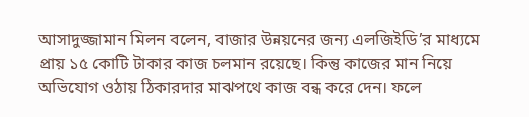আসাদুজ্জামান মিলন বলেন, বাজার উন্নয়নের জন্য এলজিইডি’র মাধ্যমে প্রায় ১৫ কোটি টাকার কাজ চলমান রয়েছে। কিন্তু কাজের মান নিয়ে অভিযোগ ওঠায় ঠিকারদার মাঝপথে কাজ বন্ধ করে দেন। ফলে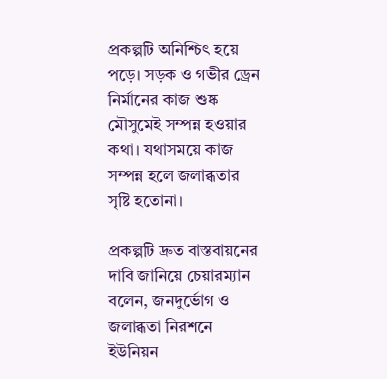প্রকল্পটি অনিশ্চিৎ হয়ে পড়ে। সড়ক ও গভীর ড্রেন নির্মানের কাজ শুষ্ক মৌসুমেই সম্পন্ন হওয়ার কথা। যথাসময়ে কাজ সম্পন্ন হলে জলাব্ধতার সৃষ্টি হতোনা।

প্রকল্পটি দ্রুত বাস্তবায়নের দাবি জানিয়ে চেয়ারম্যান বলেন, জনদুর্ভোগ ও জলাব্ধতা নিরশনে ইউনিয়ন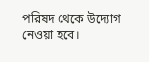পরিষদ থেকে উদ্যোগ নেওয়া হবে।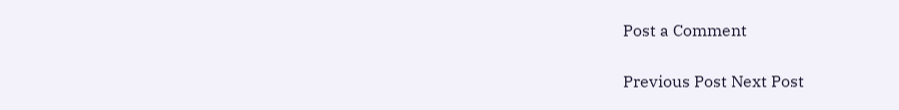Post a Comment

Previous Post Next Post